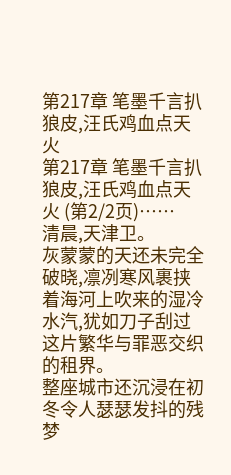第217章 笔墨千言扒狼皮,汪氏鸡血点天火
第217章 笔墨千言扒狼皮,汪氏鸡血点天火 (第2/2页)……
清晨,天津卫。
灰蒙蒙的天还未完全破晓,凛冽寒风裹挟着海河上吹来的湿冷水汽,犹如刀子刮过这片繁华与罪恶交织的租界。
整座城市还沉浸在初冬令人瑟瑟发抖的残梦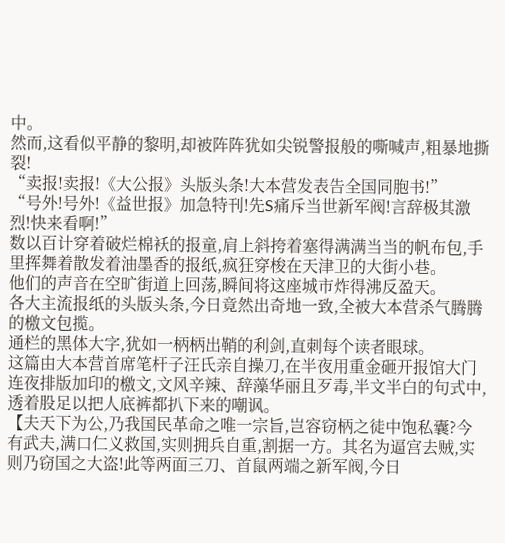中。
然而,这看似平静的黎明,却被阵阵犹如尖锐警报般的嘶喊声,粗暴地撕裂!
“卖报!卖报!《大公报》头版头条!大本营发表告全国同胞书!”
“号外!号外!《益世报》加急特刊!先S痛斥当世新军阀!言辞极其激烈!快来看啊!”
数以百计穿着破烂棉袄的报童,肩上斜挎着塞得满满当当的帆布包,手里挥舞着散发着油墨香的报纸,疯狂穿梭在天津卫的大街小巷。
他们的声音在空旷街道上回荡,瞬间将这座城市炸得沸反盈天。
各大主流报纸的头版头条,今日竟然出奇地一致,全被大本营杀气腾腾的檄文包揽。
通栏的黑体大字,犹如一柄柄出鞘的利剑,直刺每个读者眼球。
这篇由大本营首席笔杆子汪氏亲自操刀,在半夜用重金砸开报馆大门连夜排版加印的檄文,文风辛辣、辞藻华丽且歹毒,半文半白的句式中,透着股足以把人底裤都扒下来的嘲讽。
【夫天下为公,乃我国民革命之唯一宗旨,岂容窃柄之徒中饱私囊?今有武夫,满口仁义救国,实则拥兵自重,割据一方。其名为逼宫去贼,实则乃窃国之大盗!此等两面三刀、首鼠两端之新军阀,今日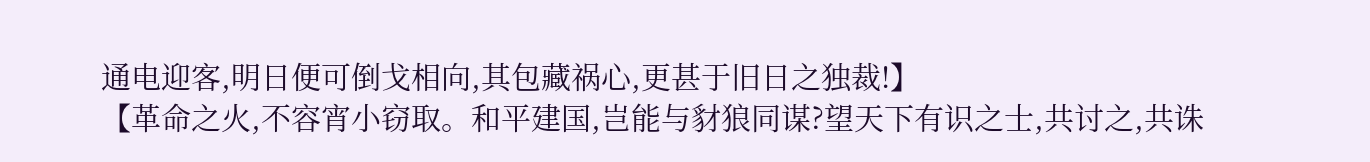通电迎客,明日便可倒戈相向,其包藏祸心,更甚于旧日之独裁!】
【革命之火,不容宵小窃取。和平建国,岂能与豺狼同谋?望天下有识之士,共讨之,共诛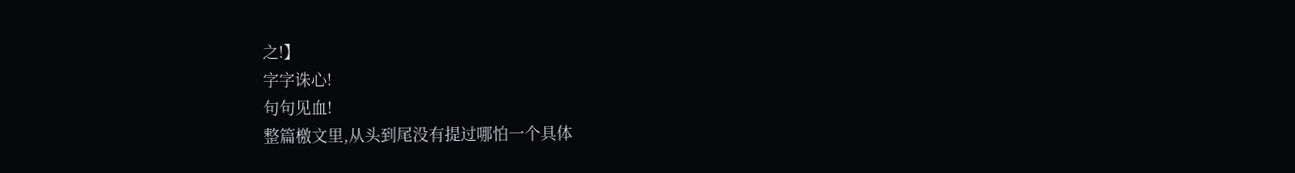之!】
字字诛心!
句句见血!
整篇檄文里,从头到尾没有提过哪怕一个具体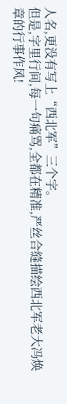人名,更没有写上“西北军”三个字。
但是,字里行间,每一句痛骂,全都在精准,严丝合缝描绘西北军老大冯焕章的行事作风!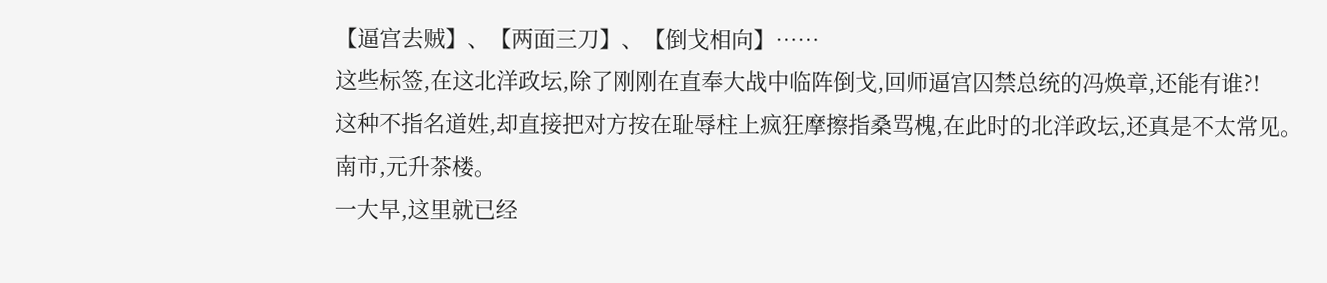【逼宫去贼】、【两面三刀】、【倒戈相向】……
这些标签,在这北洋政坛,除了刚刚在直奉大战中临阵倒戈,回师逼宫囚禁总统的冯焕章,还能有谁?!
这种不指名道姓,却直接把对方按在耻辱柱上疯狂摩擦指桑骂槐,在此时的北洋政坛,还真是不太常见。
南市,元升茶楼。
一大早,这里就已经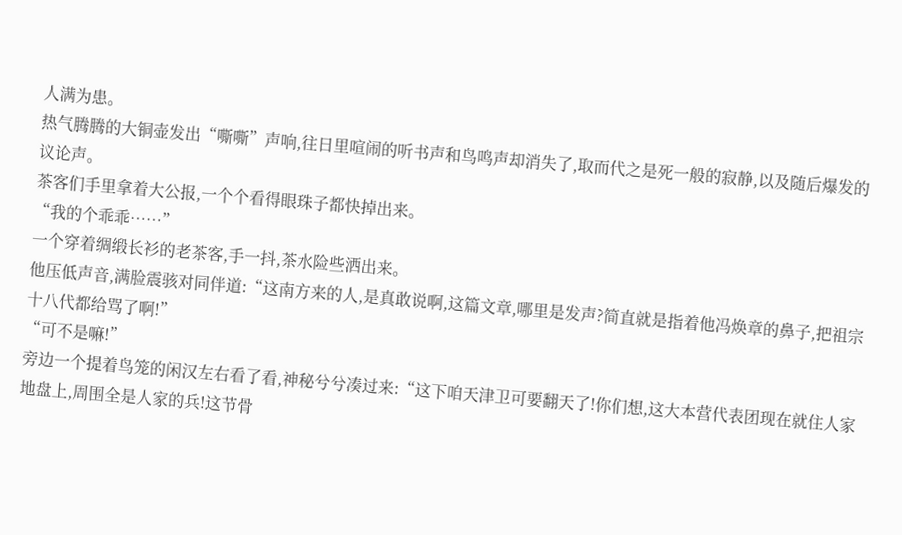人满为患。
热气腾腾的大铜壶发出“嘶嘶”声响,往日里喧闹的听书声和鸟鸣声却消失了,取而代之是死一般的寂静,以及随后爆发的议论声。
茶客们手里拿着大公报,一个个看得眼珠子都快掉出来。
“我的个乖乖……”
一个穿着绸缎长衫的老茶客,手一抖,茶水险些洒出来。
他压低声音,满脸震骇对同伴道:“这南方来的人,是真敢说啊,这篇文章,哪里是发声?简直就是指着他冯焕章的鼻子,把祖宗十八代都给骂了啊!”
“可不是嘛!”
旁边一个提着鸟笼的闲汉左右看了看,神秘兮兮凑过来:“这下咱天津卫可要翻天了!你们想,这大本营代表团现在就住人家地盘上,周围全是人家的兵!这节骨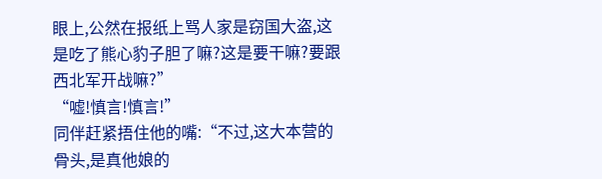眼上,公然在报纸上骂人家是窃国大盗,这是吃了熊心豹子胆了嘛?这是要干嘛?要跟西北军开战嘛?”
“嘘!慎言!慎言!”
同伴赶紧捂住他的嘴:“不过,这大本营的骨头,是真他娘的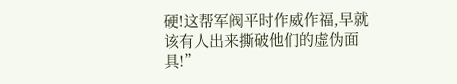硬!这帮军阀平时作威作福,早就该有人出来撕破他们的虚伪面具!”